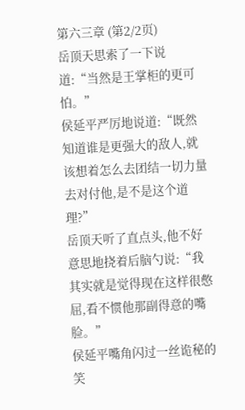第六三章 (第2/2页)
岳顶天思索了一下说道:“当然是王掌柜的更可怕。”
侯延平严厉地说道:“既然知道谁是更强大的敌人,就该想着怎么去团结一切力量去对付他,是不是这个道理?”
岳顶天听了直点头,他不好意思地挠着后脑勺说:“我其实就是觉得现在这样很憋屈,看不惯他那副得意的嘴脸。”
侯延平嘴角闪过一丝诡秘的笑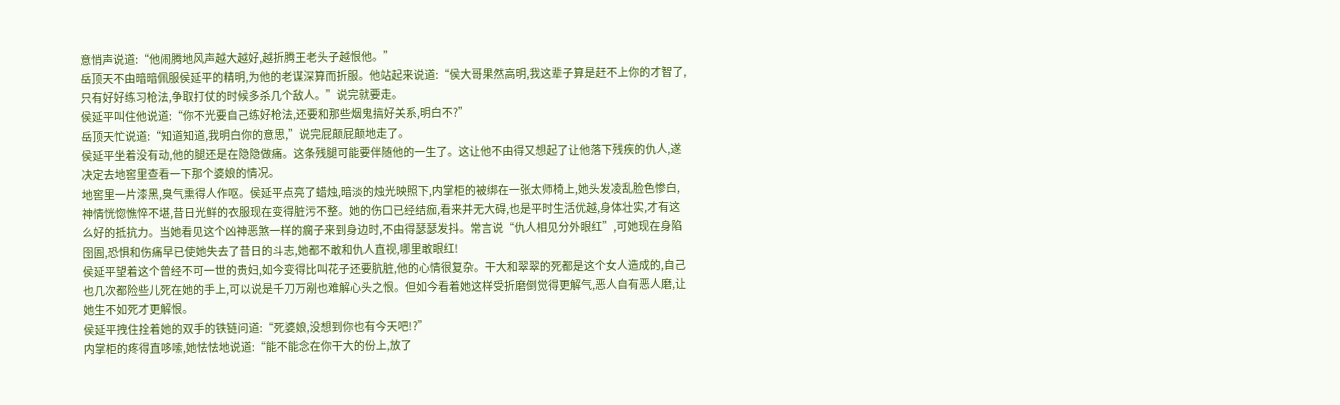意悄声说道:“他闹腾地风声越大越好,越折腾王老头子越恨他。”
岳顶天不由暗暗佩服侯延平的精明,为他的老谋深算而折服。他站起来说道:“侯大哥果然高明,我这辈子算是赶不上你的才智了,只有好好练习枪法,争取打仗的时候多杀几个敌人。”说完就要走。
侯延平叫住他说道:“你不光要自己练好枪法,还要和那些烟鬼搞好关系,明白不?”
岳顶天忙说道:“知道知道,我明白你的意思,”说完屁颠屁颠地走了。
侯延平坐着没有动,他的腿还是在隐隐做痛。这条残腿可能要伴随他的一生了。这让他不由得又想起了让他落下残疾的仇人,遂决定去地窖里查看一下那个婆娘的情况。
地窖里一片漆黑,臭气熏得人作呕。侯延平点亮了蜡烛,暗淡的烛光映照下,内掌柜的被绑在一张太师椅上,她头发凌乱脸色惨白,神情恍惚憔悴不堪,昔日光鲜的衣服现在变得脏污不整。她的伤口已经结痂,看来并无大碍,也是平时生活优越,身体壮实,才有这么好的抵抗力。当她看见这个凶神恶煞一样的瘸子来到身边时,不由得瑟瑟发抖。常言说“仇人相见分外眼红”,可她现在身陷囹圄,恐惧和伤痛早已使她失去了昔日的斗志,她都不敢和仇人直视,哪里敢眼红!
侯延平望着这个曾经不可一世的贵妇,如今变得比叫花子还要肮脏,他的心情很复杂。干大和翠翠的死都是这个女人造成的,自己也几次都险些儿死在她的手上,可以说是千刀万剐也难解心头之恨。但如今看着她这样受折磨倒觉得更解气,恶人自有恶人磨,让她生不如死才更解恨。
侯延平拽住拴着她的双手的铁链问道:“死婆娘,没想到你也有今天吧!?”
内掌柜的疼得直哆嗦,她怯怯地说道:“能不能念在你干大的份上,放了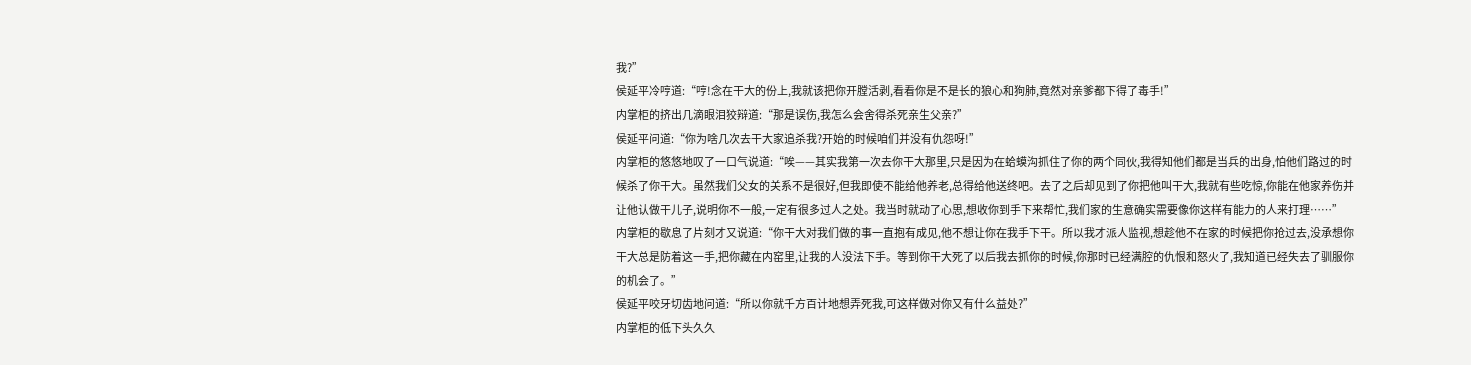我?”
侯延平冷哼道:“哼!念在干大的份上,我就该把你开膛活剥,看看你是不是长的狼心和狗肺,竟然对亲爹都下得了毒手!”
内掌柜的挤出几滴眼泪狡辩道:“那是误伤,我怎么会舍得杀死亲生父亲?”
侯延平问道:“你为啥几次去干大家追杀我?开始的时候咱们并没有仇怨呀!”
内掌柜的悠悠地叹了一口气说道:“唉——其实我第一次去你干大那里,只是因为在蛤蟆沟抓住了你的两个同伙,我得知他们都是当兵的出身,怕他们路过的时候杀了你干大。虽然我们父女的关系不是很好,但我即使不能给他养老,总得给他送终吧。去了之后却见到了你把他叫干大,我就有些吃惊,你能在他家养伤并让他认做干儿子,说明你不一般,一定有很多过人之处。我当时就动了心思,想收你到手下来帮忙,我们家的生意确实需要像你这样有能力的人来打理……”
内掌柜的歇息了片刻才又说道:“你干大对我们做的事一直抱有成见,他不想让你在我手下干。所以我才派人监视,想趁他不在家的时候把你抢过去,没承想你干大总是防着这一手,把你藏在内窑里,让我的人没法下手。等到你干大死了以后我去抓你的时候,你那时已经满腔的仇恨和怒火了,我知道已经失去了驯服你的机会了。”
侯延平咬牙切齿地问道:“所以你就千方百计地想弄死我,可这样做对你又有什么益处?”
内掌柜的低下头久久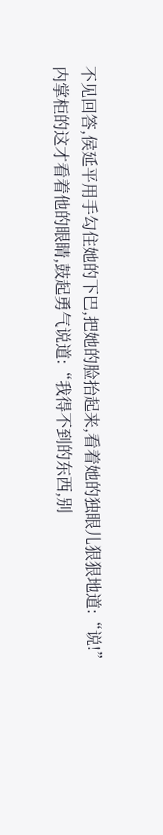不见回答,侯延平用手勾住她的下巴,把她的脸抬起来,看着她的独眼儿狠狠地道:“说!”
内掌柜的这才看着他的眼睛,鼓起勇气说道:“我得不到的东西,别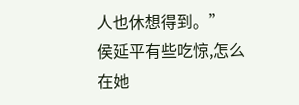人也休想得到。”
侯延平有些吃惊,怎么在她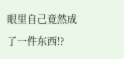眼里自己竟然成了一件东西!?